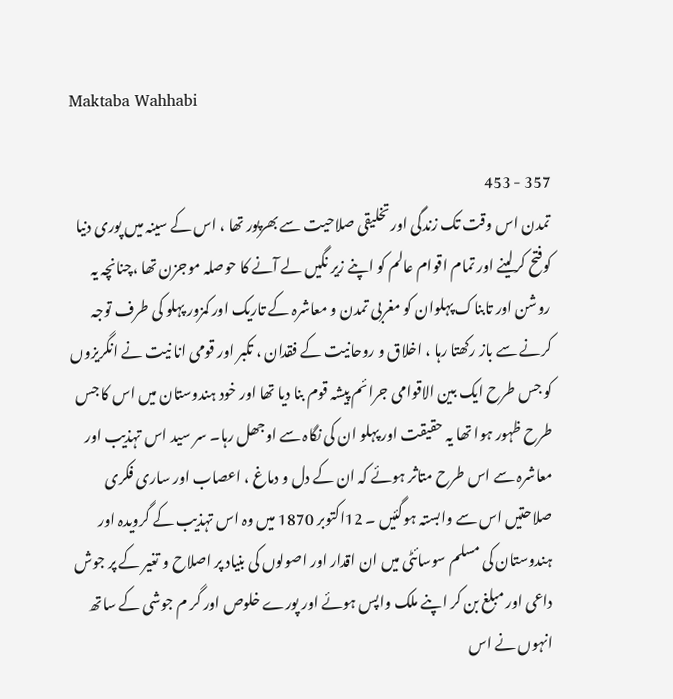Maktaba Wahhabi

357 - 453
تمدن اس وقت تک زندگی اور تخلیقی صلاحیت سے بھرپور تھا ، اس کے سینہ میں پوری دنیا کوفتح کرلینے اور تمام اقوام عالم کو اپنے زیر نگیں لے آنے کا حوصلہ موجزن تھا ،چنانچہ یہ روشن اور تابناک پہلوان کو مغربی تمدن و معاشرہ کے تاریک اور کمزور پہلو کی طرف توجہ کرنے سے باز رکھتا رہا ، اخلاق و روحانیت کے فقدان ، تکبر اور قومی انا نیت نے انگریزوں کو جس طرح ایک بین الاقوامی جرائم پیشہ قوم بنا دیا تھا اور خود ہندوستان میں اس کا جس طرح ظہور ہوا تھا یہ حقیقت اور پہلو ان کی نگاہ سے اوجھل رہا۔ سر سید اس تہذیب اور معاشرہ سے اس طرح متاثر ہوئے کہ ان کے دل و دماغ ، اعصاب اور ساری فکری صلاحتیں اس سے وابستہ ہوگئیں ۔ 12اکتوبر 1870 میں وہ اس تہذیب کے گرویدہ اور ہندوستان کی مسلم سوسائٹی میں ان اقدار اور اصولوں کی بنیاد پر اصلاح و تغیر کے پر جوش داعی اور مبلغ بن کر اپنے ملک واپس ہوئے اور پورے خلوص اور گر م جوشی کے ساتھ انہوں نے اس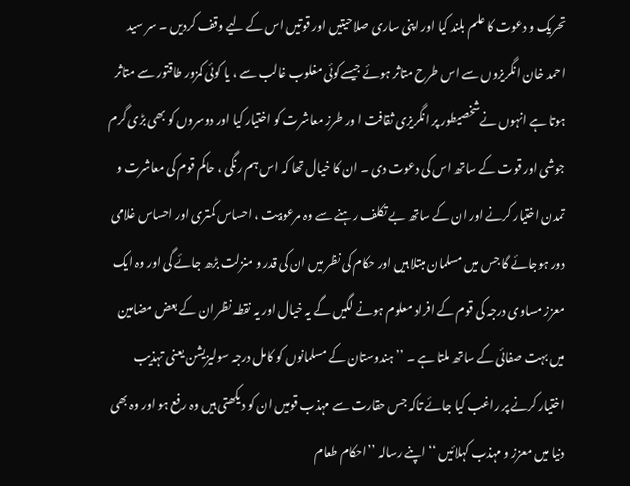تحریک و دعوت کا علم بلند کیا اور اپنی ساری صلاحیتیں اور قوتیں اس کے لیے وقف کردیں ۔ سر سید احمد خان انگریزوں سے اس طرح متاثر ہوئے جیسےکوئی مغلوب غالب سے ، یا کوئی کمزور طاقتور سے متاثر ہوتا ہے انہوں نےشخصیطور پر انگریزی ثقافت ا ور طرز معاشرت کو اختیار کیا اور دوسروں کو بھی بڑی گرم جوشی اور قوت کے ساتھ اس کی دعوت دی ۔ ان کا خیال تھا کہ اس ہم رنگی ، حاکم قوم کی معاشرت و تمدن اختیار کرنے اور ان کے ساتھ بے تکلف رہنے سے وہ مرعوبیت ، احساس کمتری اور احساس غلامی دور ہوجائے گا جس میں مسلمان مبتلا ہیں اور حکام کی نظر میں ان کی قدر و منزلت بڑھ جائے گی اور وہ ایک معزز مساوی درجہ کی قوم کے افراد معلوم ہونے لگیں گے یہ خیال اور یہ نقطہ نظر ان کے بعض مضامین میں بہت صفائی کے ساتھ ملتا ہے ۔ ’’ ہندوستان کے مسلمانوں کو کامل درجہ سولیزیشن یعنی تہذیب اختیار کرنے پر راغب کیا جائے تاکہ جس حقارت سے مہذب قومیں ان کو دیکھتی ہیں وہ رفع ہو اور وہ بھی دنیا میں معزز و مہذب کہلائیں ‘‘ اپنے رسالہ ’’احکام طعام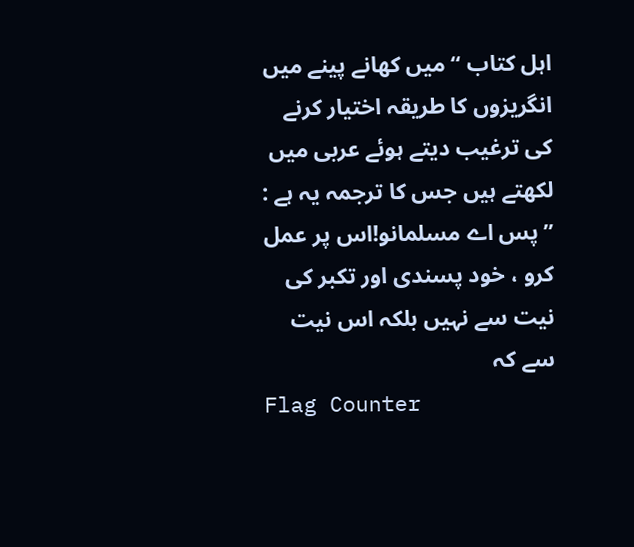اہل کتاب ‘‘ میں کھانے پینے میں انگریزوں کا طریقہ اختیار کرنے کی ترغیب دیتے ہوئے عربی میں لکھتے ہیں جس کا ترجمہ یہ ہے : ’’پس اے مسلمانو!اس پر عمل کرو ، خود پسندی اور تکبر کی نیت سے نہیں بلکہ اس نیت سے کہ
Flag Counter